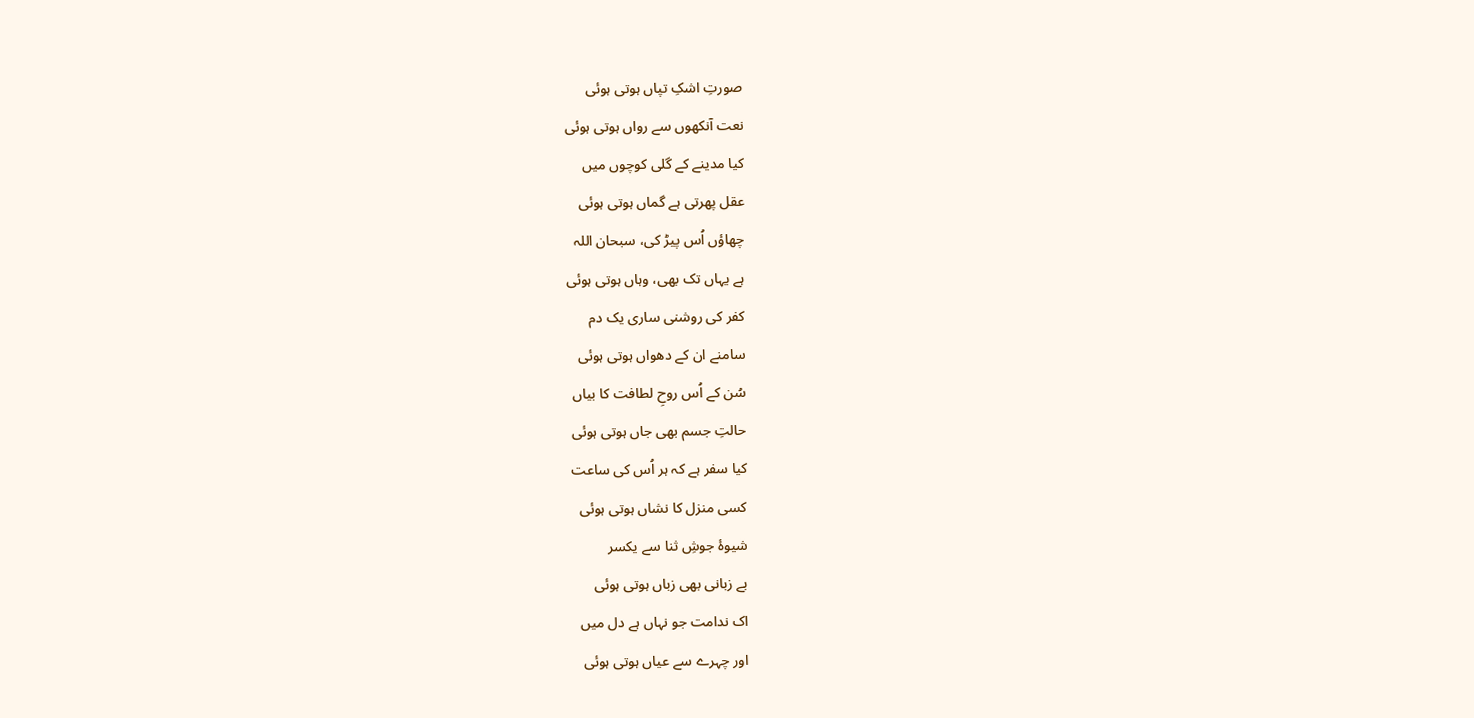صورتِ اشکِ تپاں ہوتی ہوئی
نعت آنکھوں سے رواں ہوتی ہوئی
کیا مدینے کے گلی کوچوں میں
عقل پھرتی ہے گماں ہوتی ہوئی
چھاؤں اُس پیڑ کی، سبحان اللہ
ہے یہاں تک بھی، وہاں ہوتی ہوئی
کفر کی روشنی ساری یک دم
سامنے ان کے دھواں ہوتی ہوئی
سُن کے اُس روحِ لطافت کا بیاں
حالتِ جسم بھی جاں ہوتی ہوئی
کیا سفر ہے کہ ہر اُس کی ساعت
کسی منزل کا نشاں ہوتی ہوئی
شیوۂ جوشِ ثنا سے یکسر
بے زبانی بھی زباں ہوتی ہوئی
اک ندامت جو نہاں ہے دل میں
اور چہرے سے عیاں ہوتی ہوئی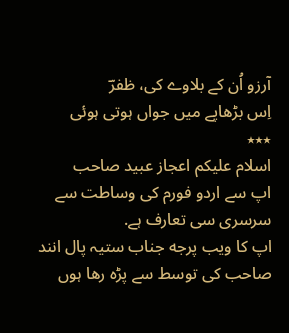آرزو اُن کے بلاوے کی، ظفرؔ
اِس بڑھاپے میں جواں ہوتی ہوئی
٭٭٭
اسلام علیکم اعجاز عبید صاحب
اپ سے اردو فورم کی وساطت سے سرسری سی تعارف ہے.
اپ کا ویب پرجه جناب ستیہ پال انند صاحب کی توسط سے پڑه رها ہوں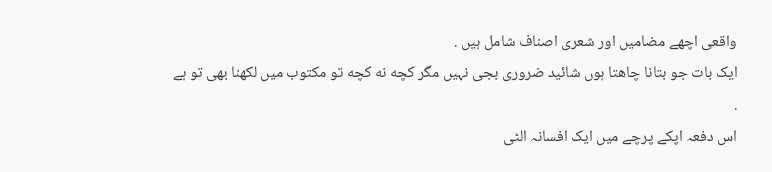واقعی اچهے مضامیں اور شعری اصناف شامل ہیں .
ایک بات جو بتانا چاهتا ہوں شائید ضروری بجی نہیں مگر کچه نه کچه تو مکتوب میں لکهنا بهی تو ہے .
اس دفعہ اپکے پرچے میں ایک افسانہ الٹی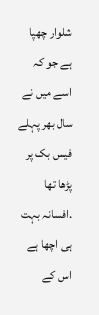شلوار چهپا ہے جو کہ اسے میں نے سال بهر پہلے فیس بک پر پڑها تها .افسانہ بہت ہی اچها ہے اس کے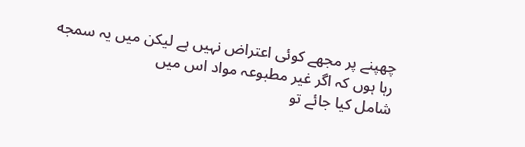چهپنے پر مجهے کوئی اعتراض نہیں ہے لیکن میں یہ سمجه رہا ہوں کہ اگر غیر مطبوعہ مواد اس میں
شامل کیا جائے تو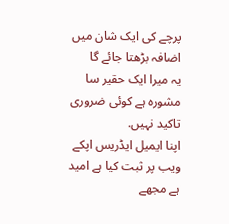پرچے کی ایک شان میں اضافہ بڑهتا جائے گا
یہ میرا ایک حقیر سا مشوره ہے کوئی ضروری تاکید نہیں.
اپنا ایمیل ایڈریس اپکے ویب پر ثبت کیا ہے امید ہے مجهے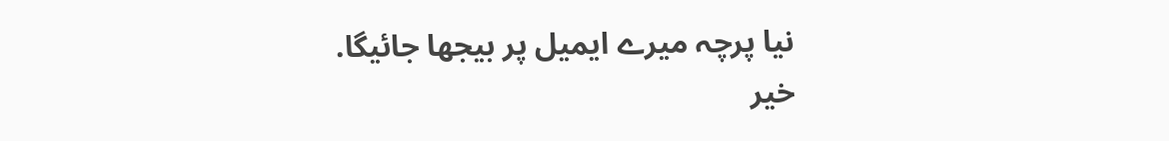نیا پرچہ میرے ایمیل پر بیجها جائیگا.
خیر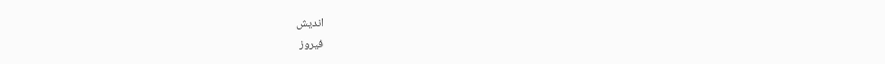اندیش
فیروز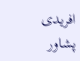افریدی
پشاور